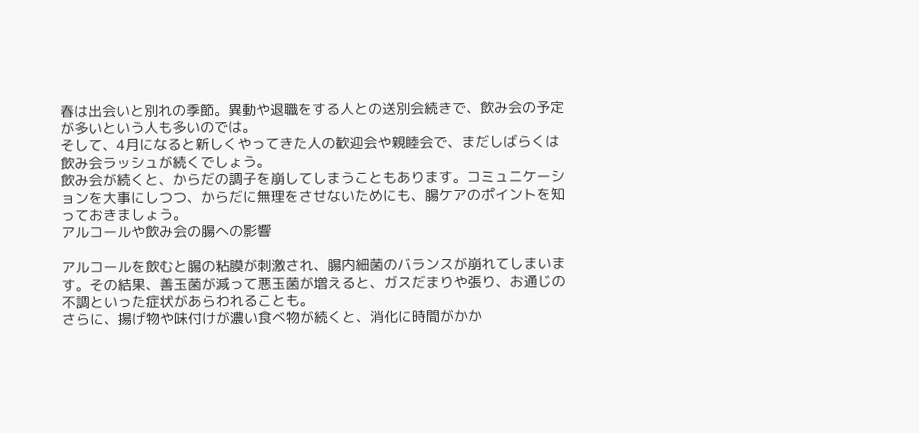春は出会いと別れの季節。異動や退職をする人との送別会続きで、飲み会の予定が多いという人も多いのでは。
そして、4月になると新しくやってきた人の歓迎会や親睦会で、まだしばらくは飲み会ラッシュが続くでしょう。
飲み会が続くと、からだの調子を崩してしまうこともあります。コミュニケーションを大事にしつつ、からだに無理をさせないためにも、腸ケアのポイントを知っておきましょう。
アルコールや飲み会の腸への影響

アルコールを飲むと腸の粘膜が刺激され、腸内細菌のバランスが崩れてしまいます。その結果、善玉菌が減って悪玉菌が増えると、ガスだまりや張り、お通じの不調といった症状があらわれることも。
さらに、揚げ物や味付けが濃い食べ物が続くと、消化に時間がかか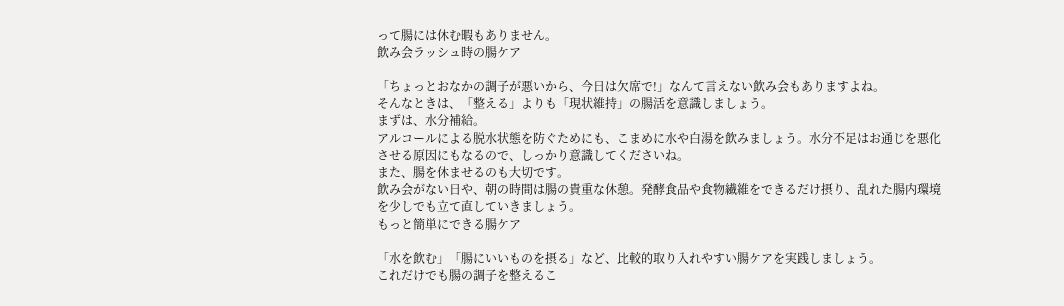って腸には休む暇もありません。
飲み会ラッシュ時の腸ケア

「ちょっとおなかの調子が悪いから、今日は欠席で!」なんて言えない飲み会もありますよね。
そんなときは、「整える」よりも「現状維持」の腸活を意識しましょう。
まずは、水分補給。
アルコールによる脱水状態を防ぐためにも、こまめに水や白湯を飲みましょう。水分不足はお通じを悪化させる原因にもなるので、しっかり意識してくださいね。
また、腸を休ませるのも大切です。
飲み会がない日や、朝の時間は腸の貴重な休憩。発酵食品や食物繊維をできるだけ摂り、乱れた腸内環境を少しでも立て直していきましょう。
もっと簡単にできる腸ケア

「水を飲む」「腸にいいものを摂る」など、比較的取り入れやすい腸ケアを実践しましょう。
これだけでも腸の調子を整えるこ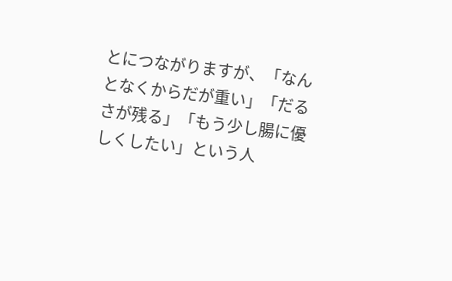とにつながりますが、「なんとなくからだが重い」「だるさが残る」「もう少し腸に優しくしたい」という人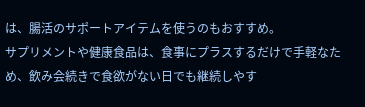は、腸活のサポートアイテムを使うのもおすすめ。
サプリメントや健康食品は、食事にプラスするだけで手軽なため、飲み会続きで食欲がない日でも継続しやす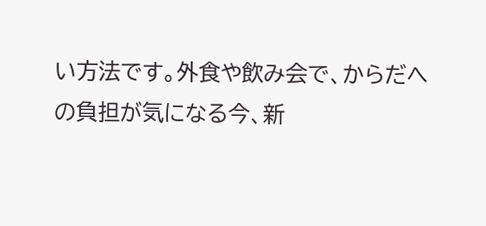い方法です。外食や飲み会で、からだへの負担が気になる今、新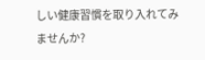しい健康習慣を取り入れてみませんか?